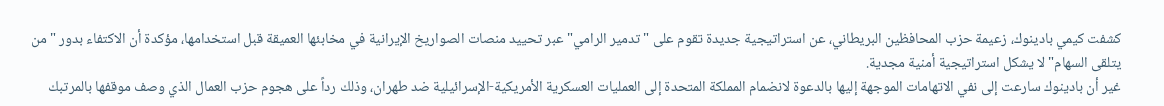كشفت كيمي بادينوك، زعيمة حزب المحافظين البريطاني، عن استراتيجية جديدة تقوم على "تدمير الرامي" عبر تحييد منصات الصواريخ الإيرانية في مخابئها العميقة قبل استخدامها، مؤكدة أن الاكتفاء بدور "من يتلقى السهام" لا يشكل استراتيجية أمنية مجدية.
غير أن بادينوك سارعت إلى نفي الاتهامات الموجهة إليها بالدعوة لانضمام المملكة المتحدة إلى العمليات العسكرية الأمريكية-الإسرائيلية ضد طهران، وذلك رداً على هجوم حزب العمال الذي وصف موقفها بالمرتبك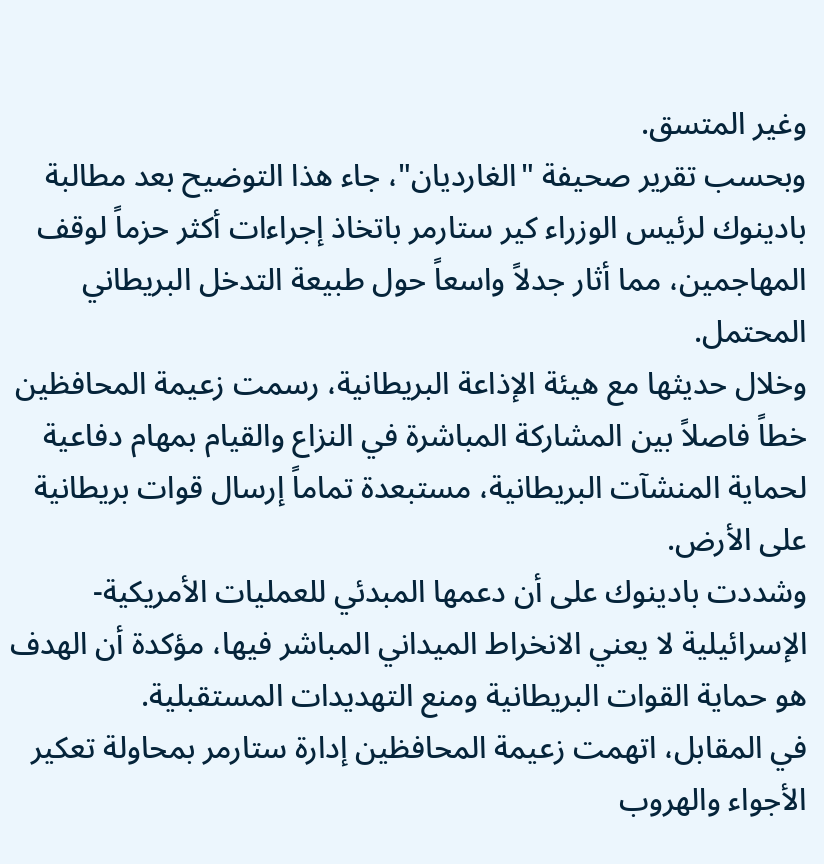وغير المتسق.
وبحسب تقرير صحيفة "الغارديان"، جاء هذا التوضيح بعد مطالبة بادينوك لرئيس الوزراء كير ستارمر باتخاذ إجراءات أكثر حزماً لوقف المهاجمين، مما أثار جدلاً واسعاً حول طبيعة التدخل البريطاني المحتمل.
وخلال حديثها مع هيئة الإذاعة البريطانية، رسمت زعيمة المحافظين خطاً فاصلاً بين المشاركة المباشرة في النزاع والقيام بمهام دفاعية لحماية المنشآت البريطانية، مستبعدة تماماً إرسال قوات بريطانية على الأرض.
وشددت بادينوك على أن دعمها المبدئي للعمليات الأمريكية-الإسرائيلية لا يعني الانخراط الميداني المباشر فيها، مؤكدة أن الهدف هو حماية القوات البريطانية ومنع التهديدات المستقبلية.
في المقابل، اتهمت زعيمة المحافظين إدارة ستارمر بمحاولة تعكير الأجواء والهروب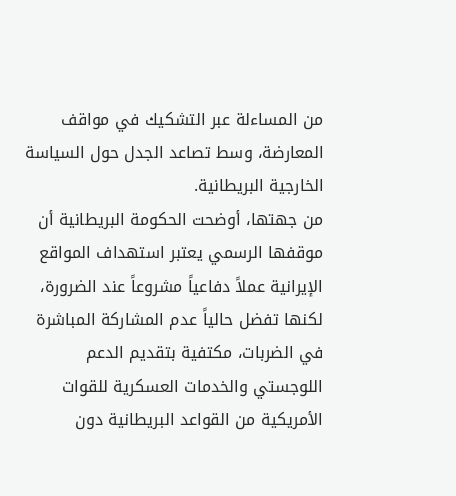من المساءلة عبر التشكيك في مواقف المعارضة، وسط تصاعد الجدل حول السياسة الخارجية البريطانية.
من جهتها، أوضحت الحكومة البريطانية أن موقفها الرسمي يعتبر استهداف المواقع الإيرانية عملاً دفاعياً مشروعاً عند الضرورة، لكنها تفضل حالياً عدم المشاركة المباشرة في الضربات، مكتفية بتقديم الدعم اللوجستي والخدمات العسكرية للقوات الأمريكية من القواعد البريطانية دون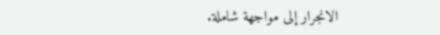الانجرار إلى مواجهة شاملة.